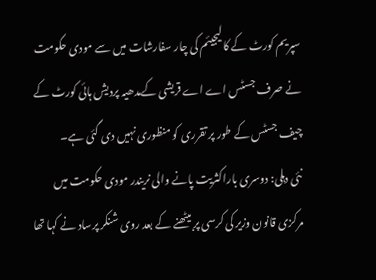سپریم کورٹ کے کالیجیئم کی چار سفارشات میں سے مودی حکومت نے صرف جسٹس اے اے قریشی کےمدھیہ پردیش ہائی کورٹ کے چیف جسٹس کے طور پر تقرری کو منظوری نہیں دی گئی ہے۔
نئی دہلی: دوسری باراکثریت پانے والی نریندر مودی حکومت میں مرکزی قانون وزیر کی کرسی پر بیٹھنے کے بعد روی شنکر پرساد نے کہا تھا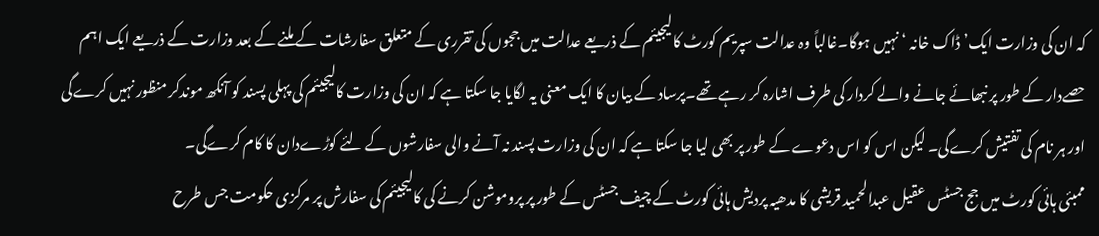کہ ان کی وزارت ایک’ڈاک خانہ ‘ نہیں ہوگا۔غالباً وہ عدالت سپریم کورٹ کالیجیئم کے ذریعے عدالت میں ججوں کی تقرری کے متعلق سفارشات کے ملنے کے بعد وزارت کے ذریعے ایک اہم حصےدار کے طور پر نبھائے جانے والے کردار کی طرف اشارہ کر رہے تھے۔پرساد کے بیان کا ایک معنی یہ لگایا جا سکتا ہے کہ ان کی وزارت کالیجیئم کی پہلی پسند کو آنکھ موندکر منظور نہیں کرےگی اور ہر نام کی تفتیش کرےگی۔ لیکن اس کو اس دعوے کے طور پر بھی لیا جا سکتا ہے کہ ان کی وزارت پسند نہ آنے والی سفارشوں کے لئے کوڑےدان کا کام کرےگی۔
ممبئی ہائی کورٹ میں جج جسٹس عقیل عبدالحمید قریشی کا مدھیہ پردیش ہائی کورٹ کے چیف جسٹس کے طور پر پروموشن کرنے کی کالیجیئم کی سفارش پر مرکزی حکومت جس طرح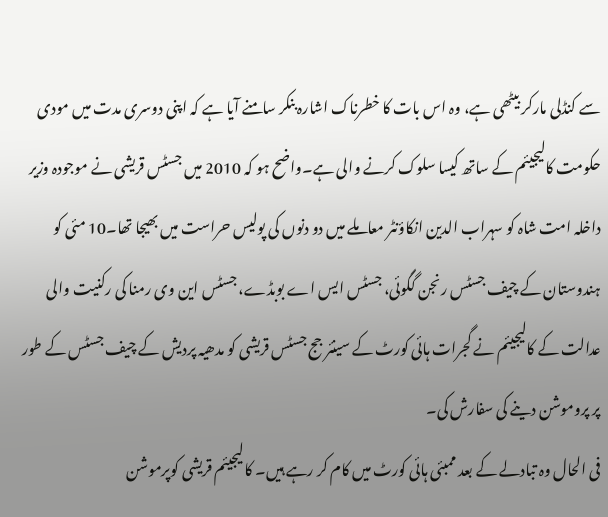سے کنڈلی مارکر بیٹھی ہے، وہ اس بات کا خطرناک اشارہ بنکر سامنے آیا ہے کہ اپنی دوسری مدت میں مودی حکومت کالیجیئم کے ساتھ کیسا سلوک کرنے والی ہے۔واضح ہو کہ 2010 میں جسٹس قریشی نے موجودہ وزیر داخلہ امت شاہ کو سہراب الدین انکاؤنٹر معاملے میں دو دنوں کی پولیس حراست میں بھیجا تھا۔10 مئی کو ہندوستان کے چیف جسٹس رنجن گگوئی، جسٹس ایس اے بوبڈے، جسٹس این وی رمنا کی رکنیت والی عدالت کے کالیجیئم نے گجرات ہائی کورٹ کے سینئر جج جسٹس قریشی کو مدھیہ پردیش کے چیف جسٹس کے طور پر پروموشن دینے کی سفارش کی۔
فی الحال وہ تبادلے کے بعد ممبئی ہائی کورٹ میں کام کر رہے ہیں۔ کالیجیئم قریشی کوپرموشن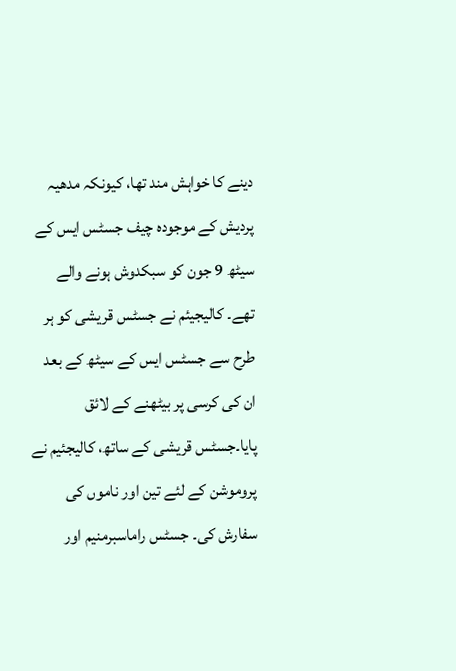دینے کا خواہش مند تھا، کیونکہ مدھیہ پردیش کے موجودہ چیف جسٹس ایس کے سیٹھ 9 جون کو سبکدوش ہونے والے تھے۔ کالیجیئم نے جسٹس قریشی کو ہر طرح سے جسٹس ایس کے سیٹھ کے بعد ان کی کرسی پر بیٹھنے کے لائق پایا۔جسٹس قریشی کے ساتھ، کالیجئیم نے پروموشن کے لئے تین اور ناموں کی سفارش کی۔ جسٹس راماسبرمنیم اور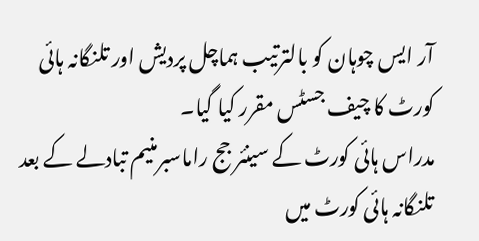آر ایس چوہان کو بالترتیب ہماچل پردیش اور تلنگانہ ہائی کورٹ کا چیف جسٹس مقرر کیا گیا۔
مدراس ہائی کورٹ کے سینئر جج راماسبرمنیم تبادلے کے بعد تلنگانہ ہائی کورٹ میں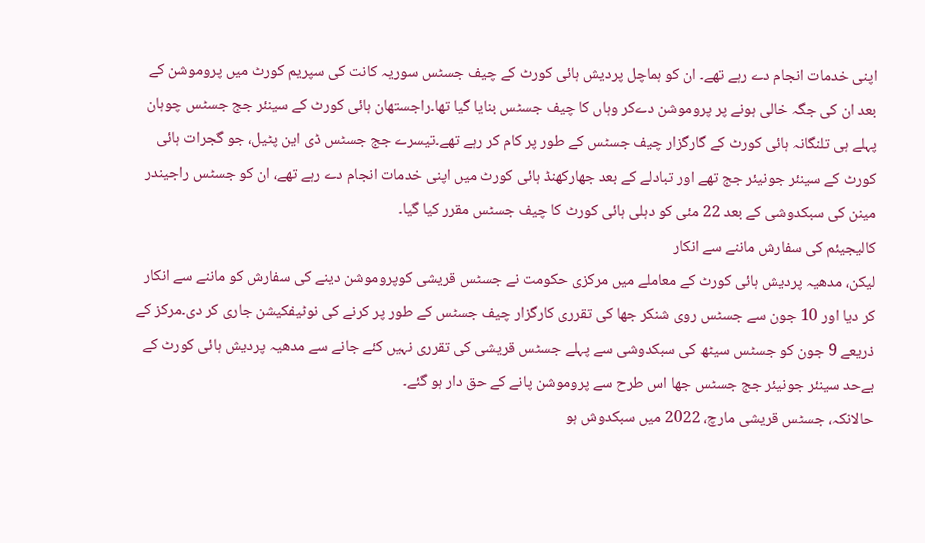اپنی خدمات انجام دے رہے تھے۔ ان کو ہماچل پردیش ہائی کورٹ کے چیف جسٹس سوریہ کانت کی سپریم کورٹ میں پروموشن کے بعد ان کی جگہ خالی ہونے پر پروموشن دےکر وہاں کا چیف جسٹس بنایا گیا تھا۔راجستھان ہائی کورٹ کے سینئر جج جسٹس چوہان پہلے ہی تلنگانہ ہائی کورٹ کے گارگزار چیف جسٹس کے طور پر کام کر رہے تھے۔تیسرے جج جسٹس ڈی این پٹیل، جو گجرات ہائی کورٹ کے سینئر جونیئر جج تھے اور تبادلے کے بعد جھارکھنڈ ہائی کورٹ میں اپنی خدمات انجام دے رہے تھے، ان کو جسٹس راجیندر مینن کی سبکدوشی کے بعد 22 مئی کو دہلی ہائی کورٹ کا چیف جسٹس مقرر کیا گیا۔
کالیجیئم کی سفارش ماننے سے انکار
لیکن، مدھیہ پردیش ہائی کورٹ کے معاملے میں مرکزی حکومت نے جسٹس قریشی کوپروموشن دینے کی سفارش کو ماننے سے انکار کر دیا اور 10 جون سے جسٹس روی شنکر جھا کی تقرری کارگزار چیف جسٹس کے طور پر کرنے کی نوٹیفکیشن جاری کر دی۔مرکز کے ذریعے 9 جون کو جسٹس سیٹھ کی سبکدوشی سے پہلے جسٹس قریشی کی تقرری نہیں کئے جانے سے مدھیہ پردیش ہائی کورٹ کے بےحد سینئر جونیئر جج جسٹس جھا اس طرح سے پروموشن پانے کے حق دار ہو گئے۔
حالانکہ، جسٹس قریشی مارچ، 2022 میں سبکدوش ہو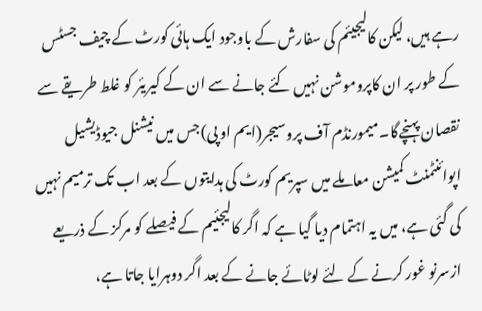رہے ہیں، لیکن کالیجیئم کی سفارش کے باوجود ایک ہائی کورٹ کے چیف جسٹس کے طور پر ان کاپروموشن نہیں کئے جانے سے ان کے کیریئر کو غلط طریقے سے نقصان پہنچےگا۔میمورنڈم آف پروسیجر(ایم او پی)جس میں نیشنل جیوڈیشیل اپوائنٹمنٹ کمیشن معاملے میں سپریم کورٹ کی ہدایتوں کے بعد اب تک ترمیم نہیں کی گئی ہے، میں یہ اہتمام دیا گیا ہے کہ اگر کالیجئیم کے فیصلے کو مرکز کے ذریعے ازسرنو غور کرنے کے لئے لوٹائے جانے کے بعد اگر دوہرایا جاتا ہے،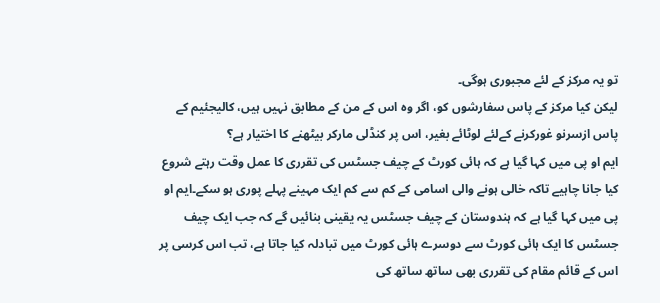تو یہ مرکز کے لئے مجبوری ہوگی۔
لیکن کیا مرکز کے پاس سفارشوں کو، اگر وہ اس کے من کے مطابق نہیں ہیں، کالیجئیم کے پاس ازسرنو غورکرنے کےلئے لوٹائے بغیر، اس پر کنڈلی مارکر بیٹھنے کا اختیار ہے؟
ایم او پی میں کہا گیا ہے کہ ہائی کورٹ کے چیف جسٹس کی تقرری کا عمل وقت رہتے شروع کیا جانا چاہیے تاکہ خالی ہونے والی اسامی کے کم سے کم ایک مہینے پہلے پوری ہو سکے۔ایم او پی میں کہا گیا ہے کہ ہندوستان کے چیف جسٹس یہ یقینی بنائیں گے کہ جب ایک چیف جسٹس کا ایک ہائی کورٹ سے دوسرے ہائی کورٹ میں تبادلہ کیا جاتا ہے، تب اس کرسی پر اس کے قائم مقام کی تقرری بھی ساتھ ساتھ کی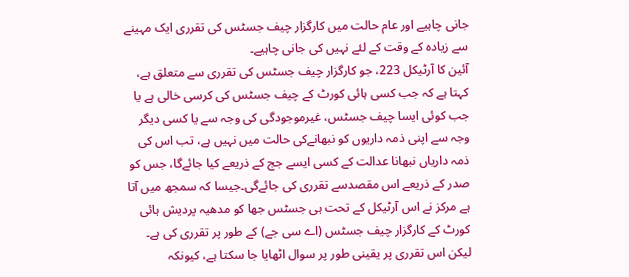جانی چاہیے اور عام حالت میں کارگزار چیف جسٹس کی تقرری ایک مہینے سے زیادہ کے وقت کے لئے نہیں کی جانی چاہیے۔
آئین کا آرٹیکل 223، جو کارگزار چیف جسٹس کی تقرری سے متعلق ہے، کہتا ہے کہ جب کسی ہائی کورٹ کے چیف جسٹس کی کرسی خالی ہے یا جب کوئی ایسا چیف جسٹس، غیرموجودگی کی وجہ سے یا کسی دیگر وجہ سے اپنی ذمہ داریوں کو نبھانےکی حالت میں نہیں ہے، تب اس کی ذمہ داریاں نبھانا عدالت کے کسی ایسے جج کے ذریعے کیا جائےگا، جس کو صدر کے ذریعے اس مقصدسے تقرری کی جائےگی۔جیسا کہ سمجھ میں آتا ہے مرکز نے اس آرٹیکل کے تحت ہی جسٹس جھا کو مدھیہ پردیش ہائی کورٹ کے کارگزار چیف جسٹس (اے سی جے) کے طور پر تقرری کی ہے۔
لیکن اس تقرری پر یقینی طور پر سوال اٹھایا جا سکتا ہے، کیونکہ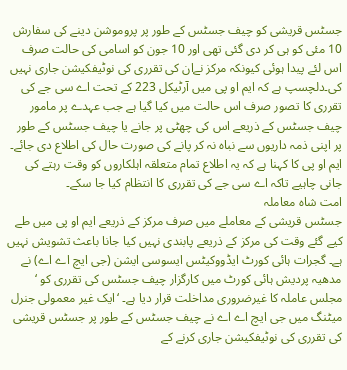جسٹس قریشی کو چیف جسٹس کے طور پر پروموشن دینے کی سفارش 10 مئی کو ہی کر دی گئی تھی اور 10 جون کو اسامی کی حالت صرف اس لئے پیدا ہوئی کیونکہ مرکز نےان کی تقرری کی نوٹیفکیشن جاری نہیں کی۔دلچسپ ہے کہ ایم او پی میں آرٹیکل 223 کے تحت اے سی جے کی تقرری کا تصور صرف اس حالت میں کیا گیا ہے جب عہدے پر مامور چیف جسٹس کے ذریعے اس کی چھٹی پر جانے یا چیف جسٹس کے طور پر اپنی ذمہ داریوں سے نباہ نہ کر پانے کی صورت حال کی اطلاع دی جائے۔
ایم او پی کا کہنا ہے کہ یہ اطلاع تمام متعلقہ اہلکاروں کو وقت رہتے کی جانی چاہیے تاکہ اے سی جے کی تقرری کا انتظام کیا جا سکے۔
امت شاہ معاملہ
جسٹس قریشی کے معاملے میں صرف مرکز کے ذریعے ایم او پی میں طے کیے گئے وقت کی مرکز کے ذریعے پابندی نہیں کیا جانا باعث تشویش نہیں ہے۔ گجرات ہائی کورٹ ایڈووکیٹس ایسوسی ایشن (جی ایچ اے اے) نے مدھیہ پردیش ہائی کورٹ میں کارگزار چیف جسٹس کی تقرری کو ‘ مجلس عاملہ کا غیرضروری مداخلت قرار دیا ہے۔ ‘ایک غیر معمولی جنرل میٹنگ میں جی ایچ اے اے نے چیف جسٹس کے طور پر جسٹس قریشی کی تقرری کی نوٹیفکیشن جاری کرنے کے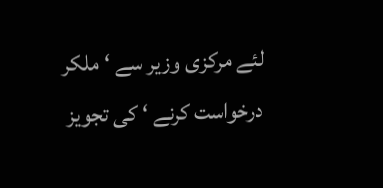لئے مرکزی وزیر سے ‘ ملکر درخواست کرنے ‘ کی تجویز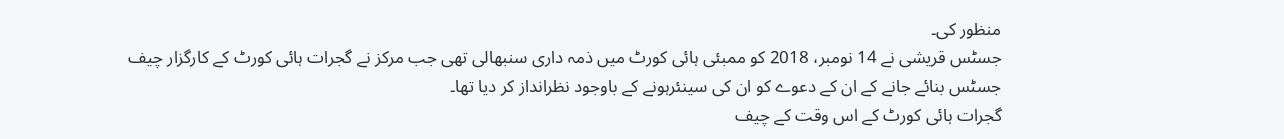منظور کی۔
جسٹس قریشی نے 14 نومبر، 2018 کو ممبئی ہائی کورٹ میں ذمہ داری سنبھالی تھی جب مرکز نے گجرات ہائی کورٹ کے کارگزار چیف جسٹس بنائے جانے کے ان کے دعوے کو ان کی سینئرہونے کے باوجود نظرانداز کر دیا تھا۔
گجرات ہائی کورٹ کے اس وقت کے چیف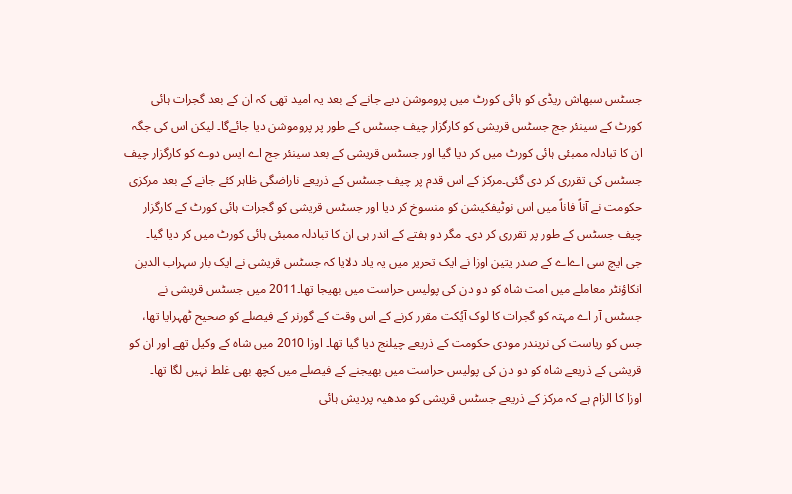جسٹس سبھاش ریڈی کو ہائی کورٹ میں پروموشن دیے جانے کے بعد یہ امید تھی کہ ان کے بعد گجرات ہائی کورٹ کے سینئر جج جسٹس قریشی کو کارگزار چیف جسٹس کے طور پر پروموشن دیا جائےگا۔ لیکن اس کی جگہ ان کا تبادلہ ممبئی ہائی کورٹ میں کر دیا گیا اور جسٹس قریشی کے بعد سینئر جج اے ایس دوے کو کارگزار چیف جسٹس کی تقرری کر دی گئی۔مرکز کے اس قدم پر چیف جسٹس کے ذریعے ناراضگی ظاہر کئے جانے کے بعد مرکزی حکومت نے آناً فاناً میں اس نوٹیفکیشن کو منسوخ کر دیا اور جسٹس قریشی کو گجرات ہائی کورٹ کے کارگزار چیف جسٹس کے طور پر تقرری کر دی۔ مگر دو ہفتے کے اندر ہی ان کا تبادلہ ممبئی ہائی کورٹ میں کر دیا گیا۔
جی ایچ سی اےاے کے صدر یتین اوزا نے ایک تحریر میں یہ یاد دلایا کہ جسٹس قریشی نے ایک بار سہراب الدین انکاؤنٹر معاملے میں امت شاہ کو دو دن کی پولیس حراست میں بھیجا تھا۔2011 میں جسٹس قریشی نے جسٹس آر اے مہتہ کو گجرات کا لوک آیُکت مقرر کرنے کے اس وقت کے گورنر کے فیصلے کو صحیح ٹھہرایا تھا، جس کو ریاست کی نریندر مودی حکومت کے ذریعے چیلنج دیا گیا تھا۔ اوزا 2010 میں شاہ کے وکیل تھے اور ان کو قریشی کے ذریعے شاہ کو دو دن کی پولیس حراست میں بھیجنے کے فیصلے میں کچھ بھی غلط نہیں لگا تھا۔
اوزا کا الزام ہے کہ مرکز کے ذریعے جسٹس قریشی کو مدھیہ پردیش ہائی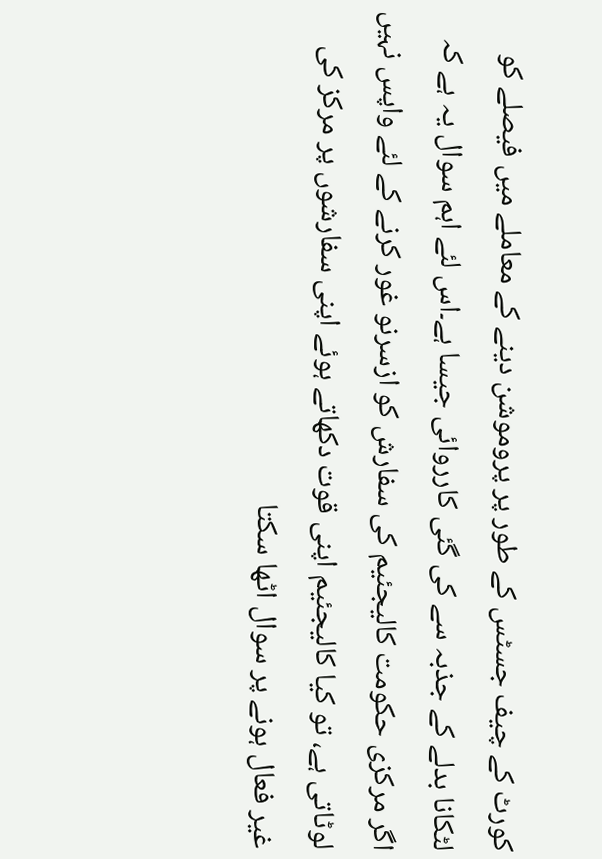کورٹ کے چیف جسٹس کے طور پر پروموشن دینے کے معاملے میں فیصلے کو لٹکانا بدلے کے جذبہ سے کی گئی کارروائی جیسا ہے۔اس لئے اہم سوال یہ ہے کہ اگر مرکزی حکومت کالیجئیم کی سفارش کو ازسرنو غور کرنے کے لئے واپس نہیں لوٹاتی ہے، تو کیا کالیجئیم اپنی قوت دکھاتے ہوئے اپنی سفارشوں پر مرکز کی غیر فعال ہونے پر سوال اٹھا سکتا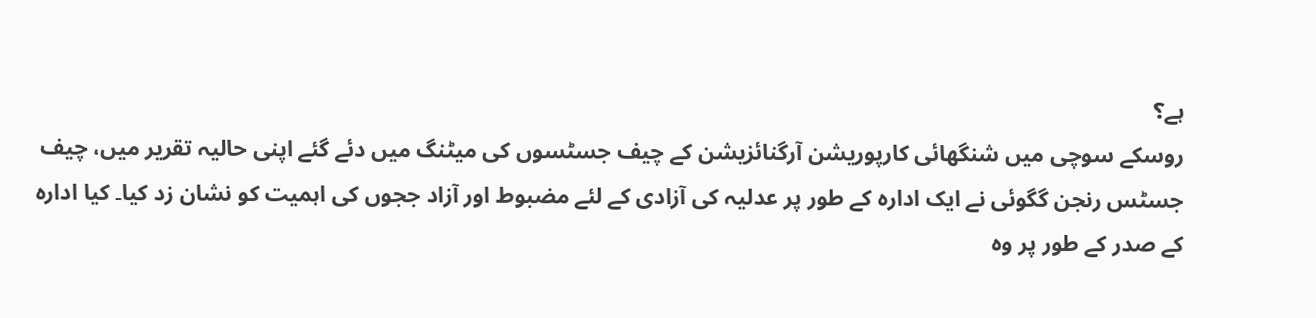ہے؟
روسکے سوچی میں شنگھائی کارپوریشن آرگنائزیشن کے چیف جسٹسوں کی میٹنگ میں دئے گئے اپنی حالیہ تقریر میں، چیف جسٹس رنجن گگوئی نے ایک ادارہ کے طور پر عدلیہ کی آزادی کے لئے مضبوط اور آزاد ججوں کی اہمیت کو نشان زد کیا۔ کیا ادارہ کے صدر کے طور پر وہ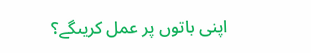اپنی باتوں پر عمل کریںگے؟